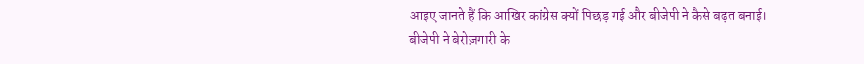आइए जानते हैं कि आखिर कांग्रेस क्यों पिछड़ गई और बीजेपी ने कैसे बढ़त बनाई।
बीजेपी ने बेरोज़गारी के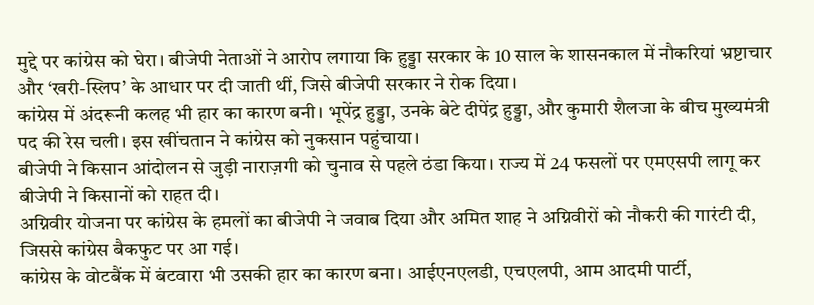मुद्दे पर कांग्रेस को घेरा। बीजेपी नेताओं ने आरोप लगाया कि हुड्डा सरकार के 10 साल के शासनकाल में नौकरियां भ्रष्टाचार और ‘खरी-स्लिप’ के आधार पर दी जाती थीं, जिसे बीजेपी सरकार ने रोक दिया।
कांग्रेस में अंदरूनी कलह भी हार का कारण बनी। भूपेंद्र हुड्डा, उनके बेटे दीपेंद्र हुड्डा, और कुमारी शैलजा के बीच मुख्यमंत्री पद की रेस चली। इस खींचतान ने कांग्रेस को नुकसान पहुंचाया।
बीजेपी ने किसान आंदोलन से जुड़ी नाराज़गी को चुनाव से पहले ठंडा किया। राज्य में 24 फसलों पर एमएसपी लागू कर बीजेपी ने किसानों को राहत दी।
अग्निवीर योजना पर कांग्रेस के हमलों का बीजेपी ने जवाब दिया और अमित शाह ने अग्निवीरों को नौकरी की गारंटी दी, जिससे कांग्रेस बैकफुट पर आ गई।
कांग्रेस के वोटबैंक में बंटवारा भी उसकी हार का कारण बना। आईएनएलडी, एचएलपी, आम आदमी पार्टी,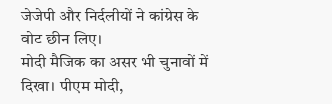जेजेपी और निर्दलीयों ने कांग्रेस के वोट छीन लिए।
मोदी मैजिक का असर भी चुनावों में दिखा। पीएम मोदी,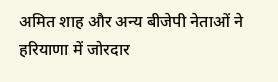अमित शाह और अन्य बीजेपी नेताओं ने हरियाणा में जोरदार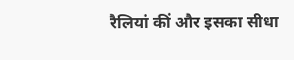रैलियां कीं और इसका सीधा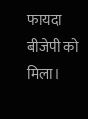फायदा बीजेपी को मिला।